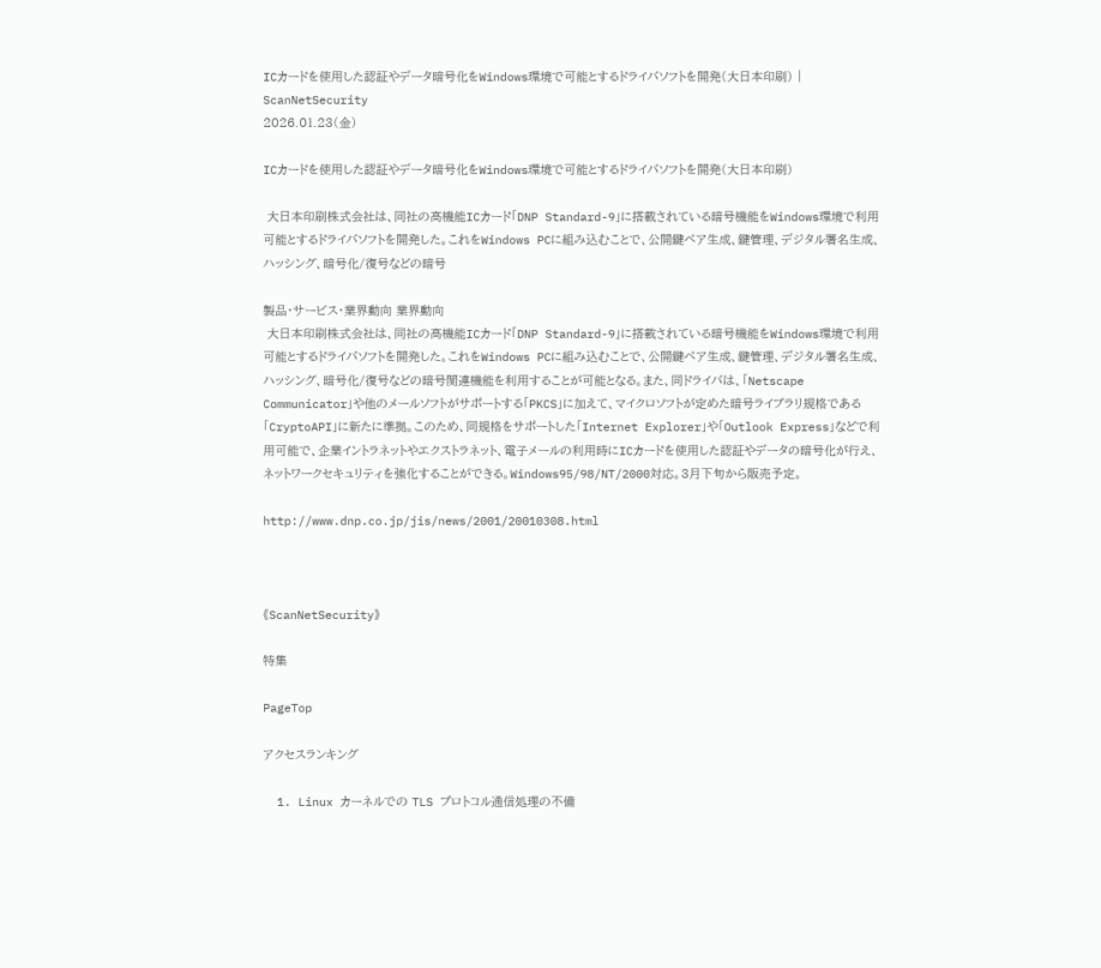ICカードを使用した認証やデータ暗号化をWindows環境で可能とするドライバソフトを開発(大日本印刷) | ScanNetSecurity
2026.01.23(金)

ICカードを使用した認証やデータ暗号化をWindows環境で可能とするドライバソフトを開発(大日本印刷)

 大日本印刷株式会社は、同社の高機能ICカード「DNP Standard-9」に搭載されている暗号機能をWindows環境で利用可能とするドライバソフトを開発した。これをWindows PCに組み込むことで、公開鍵ペア生成、鍵管理、デジタル署名生成、ハッシング、暗号化/復号などの暗号

製品・サービス・業界動向 業界動向
 大日本印刷株式会社は、同社の高機能ICカード「DNP Standard-9」に搭載されている暗号機能をWindows環境で利用可能とするドライバソフトを開発した。これをWindows PCに組み込むことで、公開鍵ペア生成、鍵管理、デジタル署名生成、ハッシング、暗号化/復号などの暗号関連機能を利用することが可能となる。また、同ドライバは、「Netscape Communicator」や他のメールソフトがサポートする「PKCS」に加えて、マイクロソフトが定めた暗号ライブラリ規格である「CryptoAPI」に新たに準拠。このため、同規格をサポートした「Internet Explorer」や「Outlook Express」などで利用可能で、企業イントラネットやエクストラネット、電子メールの利用時にICカードを使用した認証やデータの暗号化が行え、ネットワークセキュリティを強化することができる。Windows95/98/NT/2000対応。3月下旬から販売予定。

http://www.dnp.co.jp/jis/news/2001/20010308.html



《ScanNetSecurity》

特集

PageTop

アクセスランキング

  1. Linux カーネルでの TLS プロトコル通信処理の不備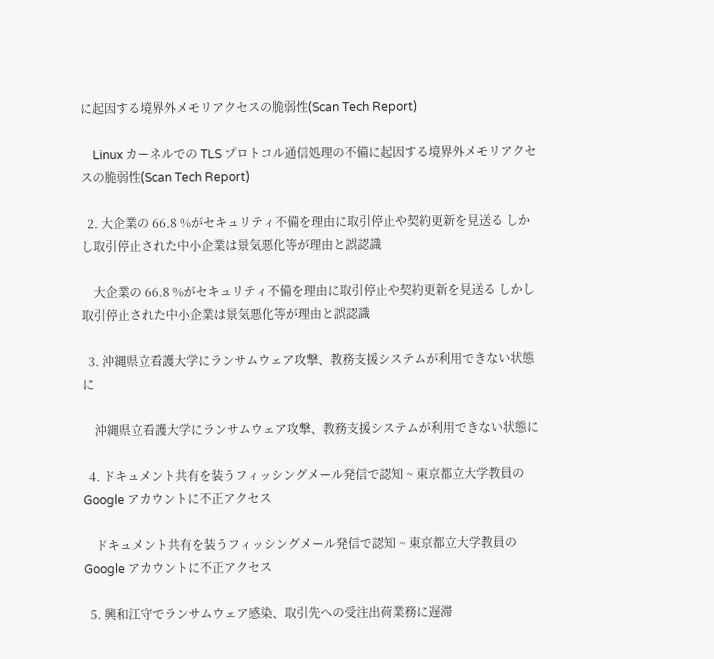に起因する境界外メモリアクセスの脆弱性(Scan Tech Report)

    Linux カーネルでの TLS プロトコル通信処理の不備に起因する境界外メモリアクセスの脆弱性(Scan Tech Report)

  2. 大企業の 66.8 %がセキュリティ不備を理由に取引停止や契約更新を見送る しかし取引停止された中小企業は景気悪化等が理由と誤認識

    大企業の 66.8 %がセキュリティ不備を理由に取引停止や契約更新を見送る しかし取引停止された中小企業は景気悪化等が理由と誤認識

  3. 沖縄県立看護大学にランサムウェア攻撃、教務支援システムが利用できない状態に

    沖縄県立看護大学にランサムウェア攻撃、教務支援システムが利用できない状態に

  4. ドキュメント共有を装うフィッシングメール発信で認知 ~ 東京都立大学教員の Google アカウントに不正アクセス

    ドキュメント共有を装うフィッシングメール発信で認知 ~ 東京都立大学教員の Google アカウントに不正アクセス

  5. 興和江守でランサムウェア感染、取引先への受注出荷業務に遅滞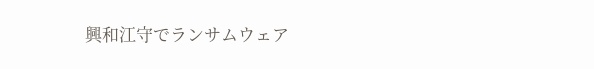興和江守でランサムウェア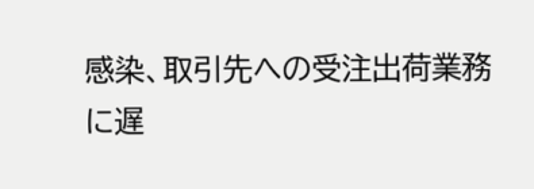感染、取引先への受注出荷業務に遅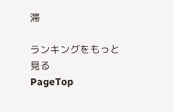滞

ランキングをもっと見る
PageTop